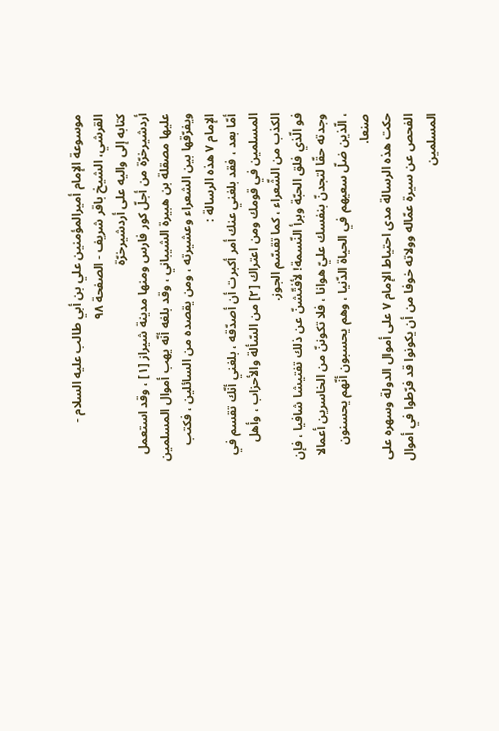موسوعة الإمام أميرالمؤمنين علي بن أبي طالب عليه السلام - القرشي، الشيخ باقر شريف - الصفحة ٩٨
كتابه إلى واليه على أردشيرخرّة
أردشيرخرّة من أجلّ كور فارس ومنها مدينة شيراز [١] ، وقد استعمل عليها مصقلة بن هبيرة الشيباني ، وقد بلغه أنّه يهب أموال المسلمين ويفرّقها بين الشعراء وعشيرته ، ومن يقصده من السائلين ، فكتب الإمام ٧ هذه الرسالة :
أمّا بعد ، فقد بلغني عنك أمر أكبرت أن أصدّقه ، بلغني أنّك تقسم في المسلمين في قومك ومن اعتراك [٢] من السّألة والأحزاب ، وأهل الكذب من الشّعراء ، كما تقسّم الجوز.
فو الّذي فلق الحبّة وبرأ النّسمة! لأفتّشنّ عن ذلك تفتيشا شافيا ، فإن وجدته حقّا لتجدنّ بنفسك عليّ هوانا ، فلا تكوننّ من الخاسرين أعمالا ، الّذين ضلّ سعيهم في الحياة الدّنيا ، وهم يحسبون أنّهم يحسنون صنعا.
حكت هذه الرسالة مدى احتياط الإمام ٧ على أموال الدولة وسهره على الفحص عن سيرة عمّاله وولاته خوفا من أن يكونوا قد فرّطوا في أموال المسلمين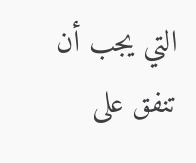التي يجب أن تنفق على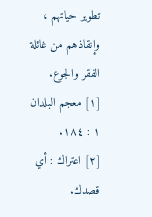تطوير حياتهم ، وإنقاذهم من غائلة الفقر والجوع.
[١] معجم البلدان ١ : ١٨٤.
[٢] اعتراك : أي قصدك.